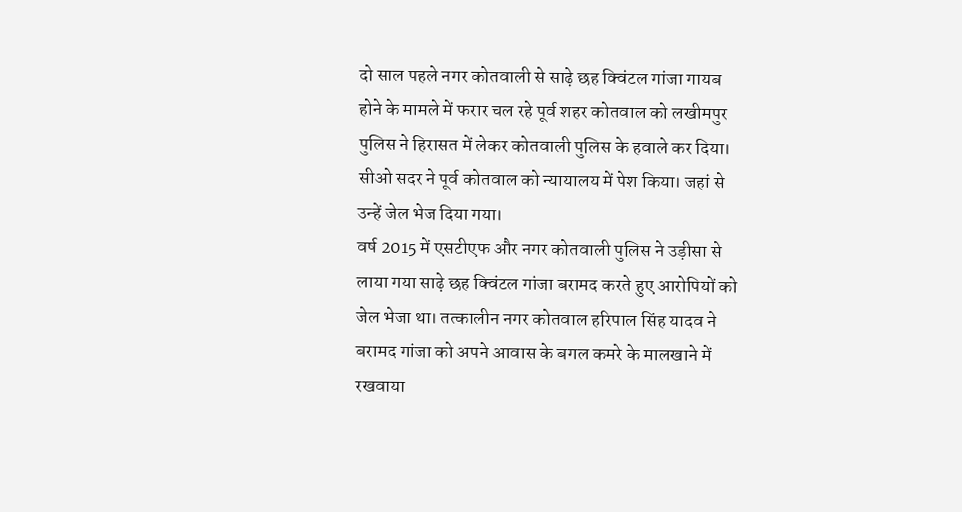दो साल पहले नगर कोतवाली से साढ़े छह क्विंटल गांजा गायब होने के मामले में फरार चल रहे पूर्व शहर कोतवाल को लखीमपुर पुलिस ने हिरासत में लेकर कोतवाली पुलिस के हवाले कर दिया। सीओ सदर ने पूर्व कोतवाल को न्यायालय में पेश किया। जहां से उन्हें जेल भेज दिया गया।
वर्ष 2015 में एसटीएफ और नगर कोतवाली पुलिस ने उड़ीसा से लाया गया साढ़े छह क्विंटल गांजा बरामद करते हुए आरोपियों को जेल भेजा था। तत्कालीन नगर कोतवाल हरिपाल सिंह यादव ने बरामद गांजा को अपने आवास के बगल कमरे के मालखाने में रखवाया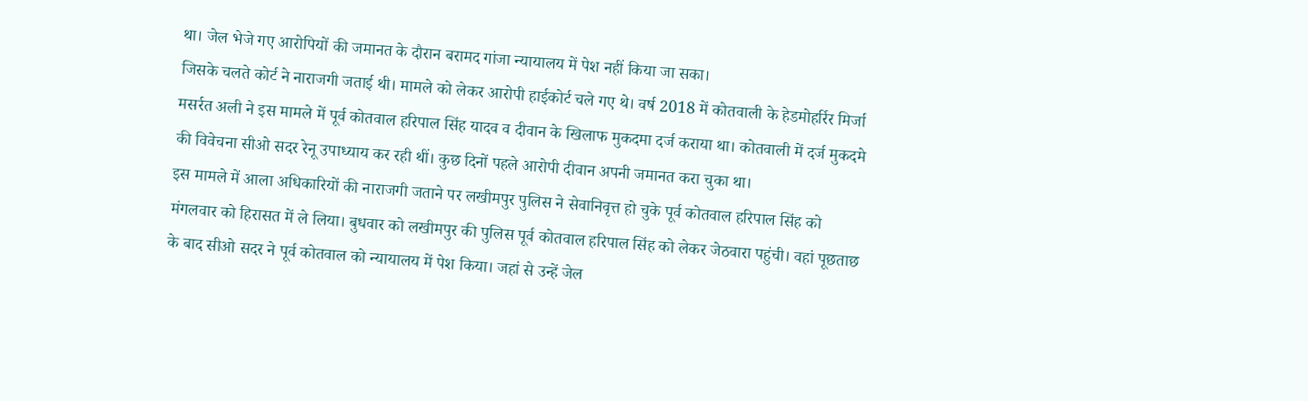था। जेल भेजे गए आरोपियों की जमानत के दौरान बरामद गांजा न्यायालय में पेश नहीं किया जा सका।
जिसके चलते कोर्ट ने नाराजगी जताई थी। मामले को लेकर आरोपी हाईकोर्ट चले गए थे। वर्ष 2018 में कोतवाली के हेडमोहर्रिर मिर्जा मसर्रत अली ने इस मामले में पूर्व कोतवाल हरिपाल सिंह यादव व दीवान के खिलाफ मुकदमा दर्ज कराया था। कोतवाली में दर्ज मुकदमे की विवेचना सीओ सदर रेनू उपाध्याय कर रही थीं। कुछ दिनों पहले आरोपी दीवान अपनी जमानत करा चुका था।
इस मामले में आला अधिकारियों की नाराजगी जताने पर लखीमपुर पुलिस ने सेवानिवृत्त हो चुके पूर्व कोतवाल हरिपाल सिंह को मंगलवार को हिरासत में ले लिया। बुधवार को लखीमपुर की पुलिस पूर्व कोतवाल हरिपाल सिंह को लेकर जेठवारा पहुंची। वहां पूछताछ के बाद सीओ सदर ने पूर्व कोतवाल को न्यायालय में पेश किया। जहां से उन्हें जेल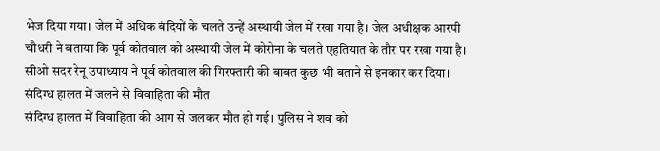भेज दिया गया। जेल में अधिक बंदियों के चलते उन्हें अस्थायी जेल में रखा गया है। जेल अधीक्षक आरपी चौधरी ने बताया कि पूर्व कोतवाल को अस्थायी जेल में कोरोना के चलते एहतियात के तौर पर रखा गया है। सीओ सदर रेनू उपाध्याय ने पूर्व कोतवाल की गिरफ्तारी की बाबत कुछ भी बताने से इनकार कर दिया।
संदिग्ध हालत में जलने से विवाहिता की मौत
संदिग्ध हालत में विवाहिता की आग से जलकर मौत हो गई। पुलिस ने शव को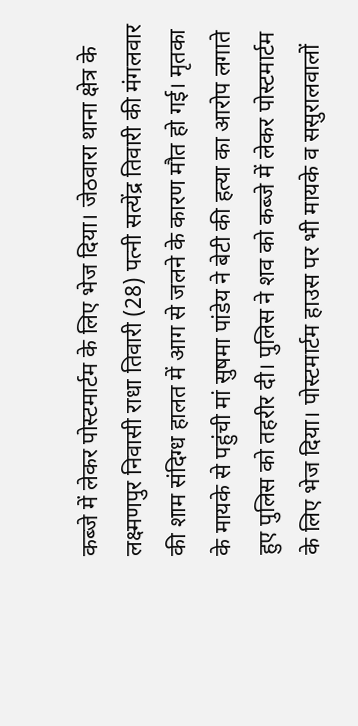कब्जे में लेकर पोस्टमार्टम के लिए भेज दिया। जेठवारा थाना क्षेत्र के लक्ष्मणपुर निवासी राधा तिवारी (28) पत्नी सत्येंद्र तिवारी की मंगलवार की शाम संदिग्ध हालत में आग से जलने के कारण मौत हो गई। मृतका के मायके से पहुंची मां सुषमा पांडेय ने बेटी की हत्या का आरोप लगाते हुए पुलिस को तहरीर दी। पुलिस ने शव को कब्जे में लेकर पोस्टमार्टम के लिए भेज दिया। पोस्टमार्टम हाउस पर भी मायके व ससुरालवालों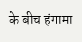के बीच हंगामा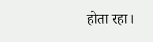होता रहा।